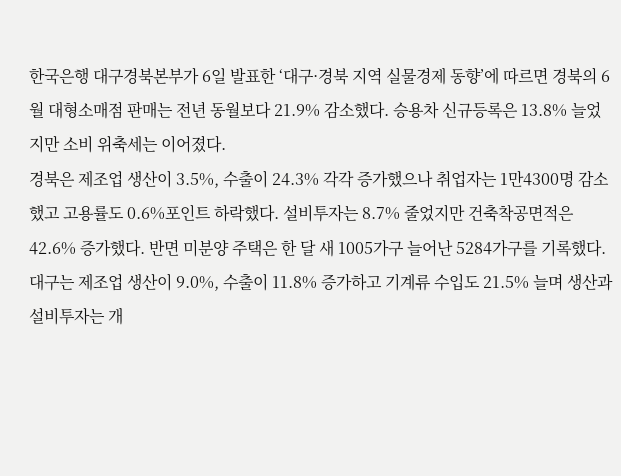한국은행 대구경북본부가 6일 발표한 ‘대구·경북 지역 실물경제 동향’에 따르면 경북의 6월 대형소매점 판매는 전년 동월보다 21.9% 감소했다. 승용차 신규등록은 13.8% 늘었지만 소비 위축세는 이어졌다.
경북은 제조업 생산이 3.5%, 수출이 24.3% 각각 증가했으나 취업자는 1만4300명 감소했고 고용률도 0.6%포인트 하락했다. 설비투자는 8.7% 줄었지만 건축착공면적은 42.6% 증가했다. 반면 미분양 주택은 한 달 새 1005가구 늘어난 5284가구를 기록했다.
대구는 제조업 생산이 9.0%, 수출이 11.8% 증가하고 기계류 수입도 21.5% 늘며 생산과 설비투자는 개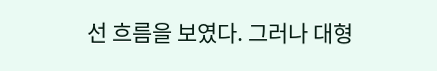선 흐름을 보였다. 그러나 대형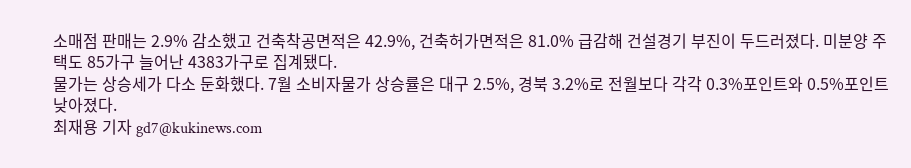소매점 판매는 2.9% 감소했고 건축착공면적은 42.9%, 건축허가면적은 81.0% 급감해 건설경기 부진이 두드러졌다. 미분양 주택도 85가구 늘어난 4383가구로 집계됐다.
물가는 상승세가 다소 둔화했다. 7월 소비자물가 상승률은 대구 2.5%, 경북 3.2%로 전월보다 각각 0.3%포인트와 0.5%포인트 낮아졌다.
최재용 기자 gd7@kukinews.com